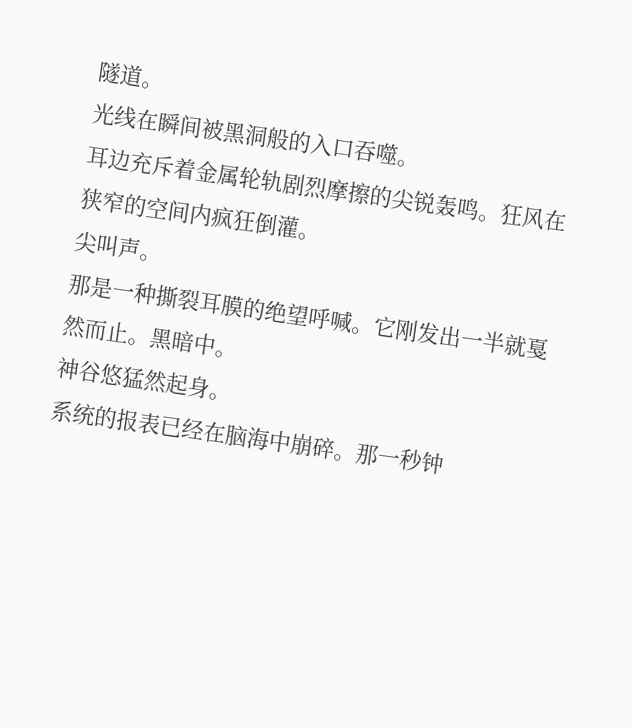隧道。
光线在瞬间被黑洞般的入口吞噬。
耳边充斥着金属轮轨剧烈摩擦的尖锐轰鸣。狂风在狭窄的空间内疯狂倒灌。
尖叫声。
那是一种撕裂耳膜的绝望呼喊。它刚发出一半就戛然而止。黑暗中。
神谷悠猛然起身。
系统的报表已经在脑海中崩碎。那一秒钟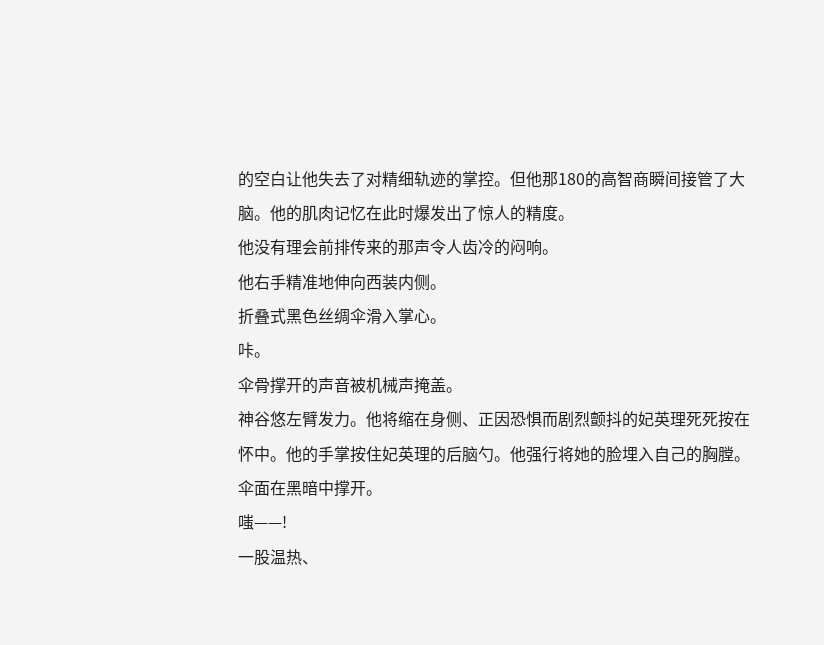的空白让他失去了对精细轨迹的掌控。但他那180的高智商瞬间接管了大脑。他的肌肉记忆在此时爆发出了惊人的精度。
他没有理会前排传来的那声令人齿冷的闷响。
他右手精准地伸向西装内侧。
折叠式黑色丝绸伞滑入掌心。
咔。
伞骨撑开的声音被机械声掩盖。
神谷悠左臂发力。他将缩在身侧、正因恐惧而剧烈颤抖的妃英理死死按在怀中。他的手掌按住妃英理的后脑勺。他强行将她的脸埋入自己的胸膛。
伞面在黑暗中撑开。
嗤——!
一股温热、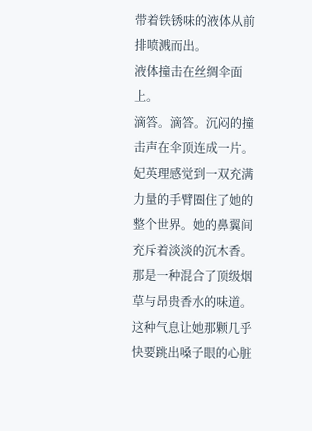带着铁锈味的液体从前排喷溅而出。
液体撞击在丝绸伞面上。
滴答。滴答。沉闷的撞击声在伞顶连成一片。
妃英理感觉到一双充满力量的手臂圈住了她的整个世界。她的鼻翼间充斥着淡淡的沉木香。那是一种混合了顶级烟草与昂贵香水的味道。这种气息让她那颗几乎快要跳出嗓子眼的心脏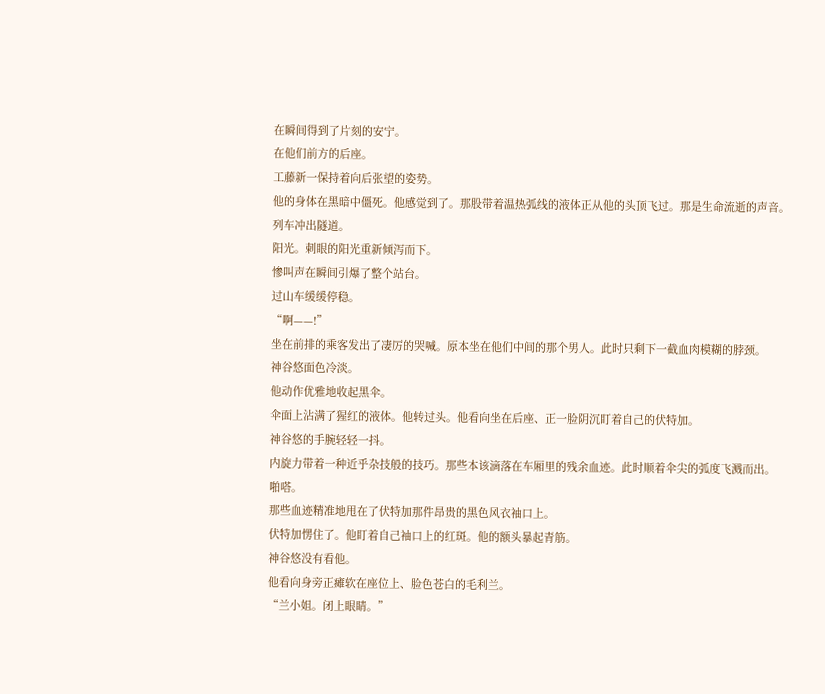在瞬间得到了片刻的安宁。
在他们前方的后座。
工藤新一保持着向后张望的姿势。
他的身体在黑暗中僵死。他感觉到了。那股带着温热弧线的液体正从他的头顶飞过。那是生命流逝的声音。
列车冲出隧道。
阳光。刺眼的阳光重新倾泻而下。
惨叫声在瞬间引爆了整个站台。
过山车缓缓停稳。
“啊——!”
坐在前排的乘客发出了凄厉的哭喊。原本坐在他们中间的那个男人。此时只剩下一截血肉模糊的脖颈。
神谷悠面色冷淡。
他动作优雅地收起黑伞。
伞面上沾满了猩红的液体。他转过头。他看向坐在后座、正一脸阴沉盯着自己的伏特加。
神谷悠的手腕轻轻一抖。
内旋力带着一种近乎杂技般的技巧。那些本该滴落在车厢里的残余血迹。此时顺着伞尖的弧度飞溅而出。
啪嗒。
那些血迹精准地甩在了伏特加那件昂贵的黑色风衣袖口上。
伏特加愣住了。他盯着自己袖口上的红斑。他的额头暴起青筋。
神谷悠没有看他。
他看向身旁正瘫软在座位上、脸色苍白的毛利兰。
“兰小姐。闭上眼睛。”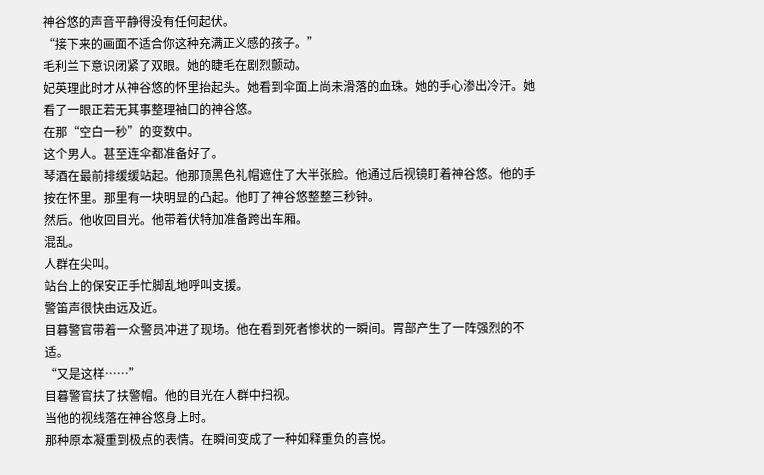神谷悠的声音平静得没有任何起伏。
“接下来的画面不适合你这种充满正义感的孩子。”
毛利兰下意识闭紧了双眼。她的睫毛在剧烈颤动。
妃英理此时才从神谷悠的怀里抬起头。她看到伞面上尚未滑落的血珠。她的手心渗出冷汗。她看了一眼正若无其事整理袖口的神谷悠。
在那“空白一秒”的变数中。
这个男人。甚至连伞都准备好了。
琴酒在最前排缓缓站起。他那顶黑色礼帽遮住了大半张脸。他通过后视镜盯着神谷悠。他的手按在怀里。那里有一块明显的凸起。他盯了神谷悠整整三秒钟。
然后。他收回目光。他带着伏特加准备跨出车厢。
混乱。
人群在尖叫。
站台上的保安正手忙脚乱地呼叫支援。
警笛声很快由远及近。
目暮警官带着一众警员冲进了现场。他在看到死者惨状的一瞬间。胃部产生了一阵强烈的不适。
“又是这样……”
目暮警官扶了扶警帽。他的目光在人群中扫视。
当他的视线落在神谷悠身上时。
那种原本凝重到极点的表情。在瞬间变成了一种如释重负的喜悦。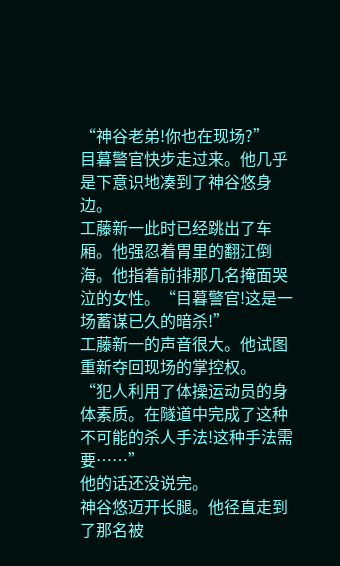“神谷老弟!你也在现场?”
目暮警官快步走过来。他几乎是下意识地凑到了神谷悠身边。
工藤新一此时已经跳出了车厢。他强忍着胃里的翻江倒海。他指着前排那几名掩面哭泣的女性。“目暮警官!这是一场蓄谋已久的暗杀!”
工藤新一的声音很大。他试图重新夺回现场的掌控权。
“犯人利用了体操运动员的身体素质。在隧道中完成了这种不可能的杀人手法!这种手法需要……”
他的话还没说完。
神谷悠迈开长腿。他径直走到了那名被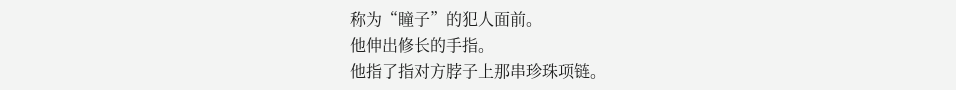称为“瞳子”的犯人面前。
他伸出修长的手指。
他指了指对方脖子上那串珍珠项链。